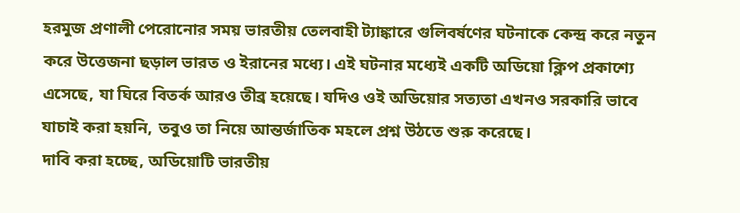হরমুজ প্রণালী পেরোনোর সময় ভারতীয় তেলবাহী ট্যাঙ্কারে গুলিবর্ষণের ঘটনাকে কেন্দ্র করে নতুন করে উত্তেজনা ছড়াল ভারত ও ইরানের মধ্যে। এই ঘটনার মধ্যেই একটি অডিয়ো ক্লিপ প্রকাশ্যে এসেছে, যা ঘিরে বিতর্ক আরও তীব্র হয়েছে। যদিও ওই অডিয়োর সত্যতা এখনও সরকারি ভাবে যাচাই করা হয়নি, তবুও তা নিয়ে আন্তর্জাতিক মহলে প্রশ্ন উঠতে শুরু করেছে।
দাবি করা হচ্ছে, অডিয়োটি ভারতীয়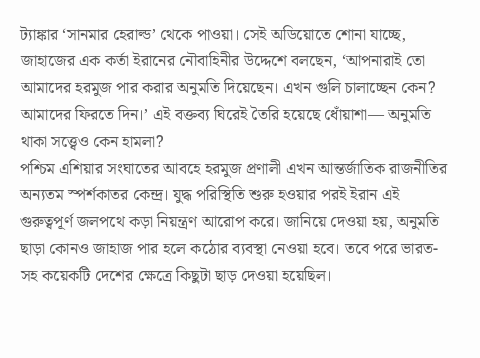ট্যাঙ্কার ‘সানমার হেরাল্ড’ থেকে পাওয়া। সেই অডিয়োতে শোনা যাচ্ছে, জাহাজের এক কর্তা ইরানের নৌবাহিনীর উদ্দেশে বলছেন, ‘আপনারাই তো আমাদের হরমুজ পার করার অনুমতি দিয়েছেন। এখন গুলি চালাচ্ছেন কেন? আমাদের ফিরতে দিন।’ এই বক্তব্য ঘিরেই তৈরি হয়েছে ধোঁয়াশা— অনুমতি থাকা সত্ত্বেও কেন হামলা?
পশ্চিম এশিয়ার সংঘাতের আবহে হরমুজ প্রণালী এখন আন্তর্জাতিক রাজনীতির অন্যতম স্পর্শকাতর কেন্দ্র। যুদ্ধ পরিস্থিতি শুরু হওয়ার পরই ইরান এই গুরুত্বপূর্ণ জলপথে কড়া নিয়ন্ত্রণ আরোপ করে। জানিয়ে দেওয়া হয়, অনুমতি ছাড়া কোনও জাহাজ পার হলে কঠোর ব্যবস্থা নেওয়া হবে। তবে পরে ভারত-সহ কয়েকটি দেশের ক্ষেত্রে কিছুটা ছাড় দেওয়া হয়েছিল।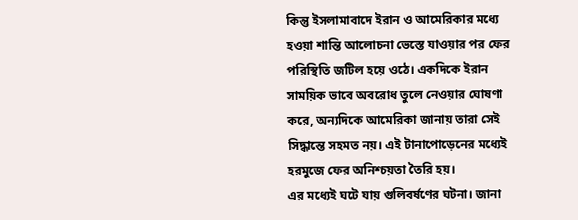কিন্তু ইসলামাবাদে ইরান ও আমেরিকার মধ্যে হওয়া শান্তি আলোচনা ভেস্তে যাওয়ার পর ফের পরিস্থিতি জটিল হয়ে ওঠে। একদিকে ইরান সাময়িক ভাবে অবরোধ তুলে নেওয়ার ঘোষণা করে, অন্যদিকে আমেরিকা জানায় তারা সেই সিদ্ধান্তে সহমত নয়। এই টানাপোড়েনের মধ্যেই হরমুজে ফের অনিশ্চয়তা তৈরি হয়।
এর মধ্যেই ঘটে যায় গুলিবর্ষণের ঘটনা। জানা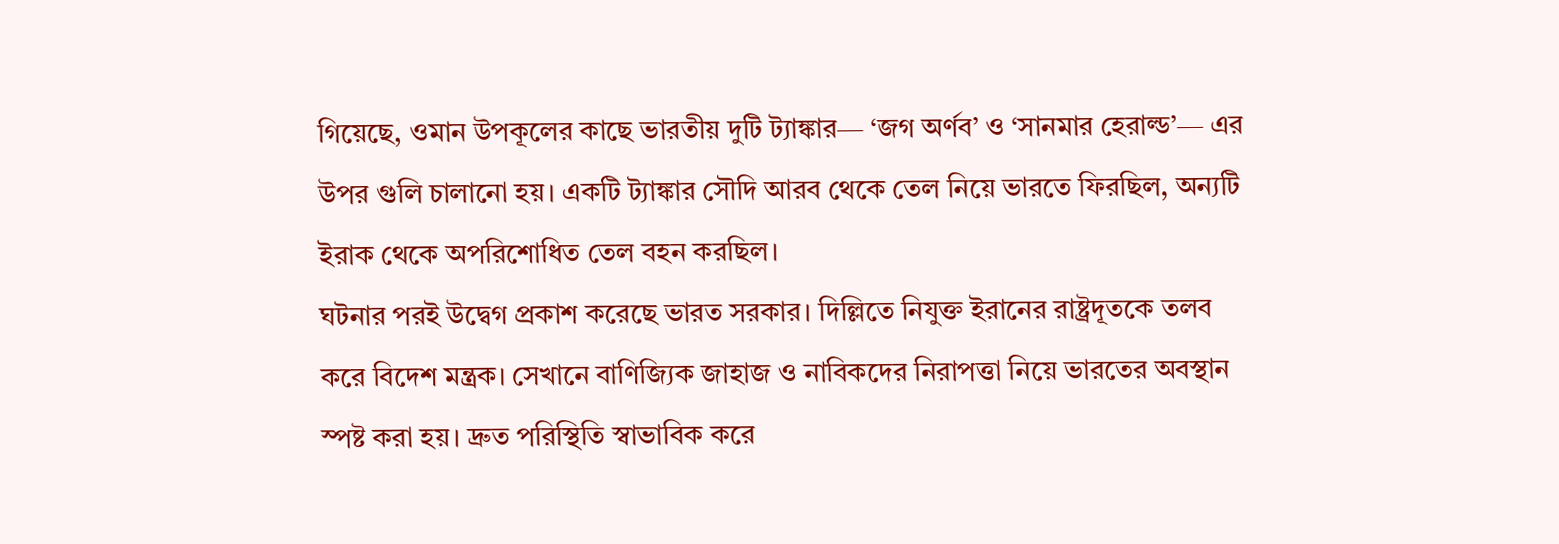গিয়েছে, ওমান উপকূলের কাছে ভারতীয় দুটি ট্যাঙ্কার— ‘জগ অর্ণব’ ও ‘সানমার হেরাল্ড’— এর উপর গুলি চালানো হয়। একটি ট্যাঙ্কার সৌদি আরব থেকে তেল নিয়ে ভারতে ফিরছিল, অন্যটি ইরাক থেকে অপরিশোধিত তেল বহন করছিল।
ঘটনার পরই উদ্বেগ প্রকাশ করেছে ভারত সরকার। দিল্লিতে নিযুক্ত ইরানের রাষ্ট্রদূতকে তলব করে বিদেশ মন্ত্রক। সেখানে বাণিজ্যিক জাহাজ ও নাবিকদের নিরাপত্তা নিয়ে ভারতের অবস্থান স্পষ্ট করা হয়। দ্রুত পরিস্থিতি স্বাভাবিক করে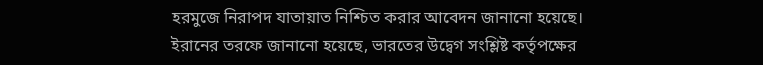হরমুজে নিরাপদ যাতায়াত নিশ্চিত করার আবেদন জানানো হয়েছে।
ইরানের তরফে জানানো হয়েছে, ভারতের উদ্বেগ সংশ্লিষ্ট কর্তৃপক্ষের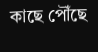কাছে পৌঁছে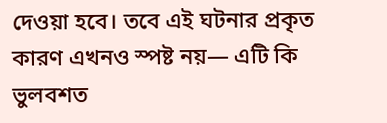দেওয়া হবে। তবে এই ঘটনার প্রকৃত কারণ এখনও স্পষ্ট নয়— এটি কি ভুলবশত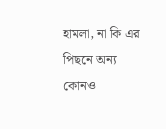হামলা, না কি এর পিছনে অন্য কোনও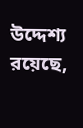উদ্দেশ্য রয়েছে,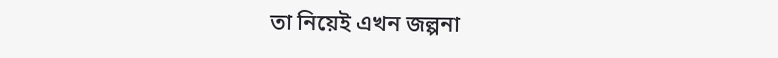তা নিয়েই এখন জল্পনা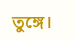তুঙ্গে।